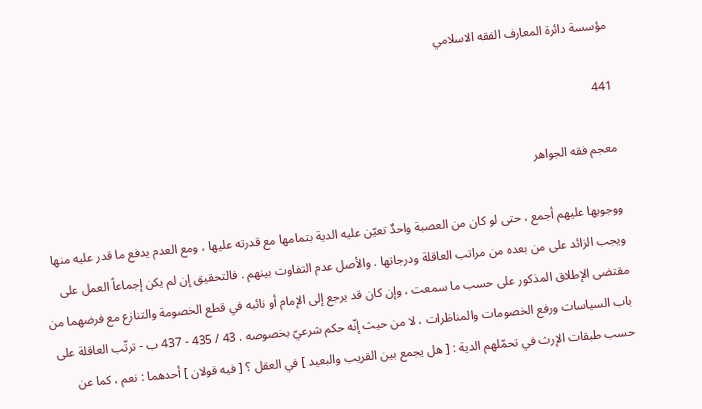مؤسسة دائرة المعارف الفقه الاسلامي

441

معجم فقه الجواهر

ووجوبها عليهم أجمع ، حتى لو كان من العصبة واحدٌ تعيّن عليه الدية بتمامها مع قدرته عليها ، ومع العدم يدفع ما قدر عليه منها ويجب الزائد على من بعده من مراتب العاقلة ودرجاتها . والأصل عدم التفاوت بينهم . فالتحقيق إن لم يكن إجماعاً العمل على مقتضى الإطلاق المذكور على حسب ما سمعت ، وإن كان قد يرجع إلى الإمام أو نائبه في قطع الخصومة والتنازع مع فرضهما من باب السياسات ورفع الخصومات والمناظرات ، لا من حيث إنّه حكم شرعيّ بخصوصه . 43 / 435 - 437 ب - ترتّب العاقلة على حسب طبقات الإرث في تحمّلهم الدية : [ هل يجمع بين القريب والبعيد ] في العقل ؟ [ فيه قولان ] أحدهما : نعم ، كما عن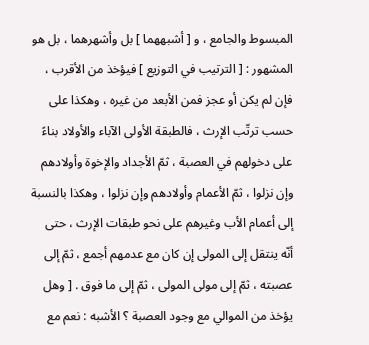المبسوط والجامع ، و [ أشبههما ] بل وأشهرهما ، بل هو المشهور : [ الترتيب في التوزيع ] فيؤخذ من الأقرب ، فإن لم يكن أو عجز فمن الأبعد من غيره ، وهكذا على حسب ترتّب الإرث ، فالطبقة الأولى الآباء والأولاد بناءً على دخولهم في العصبة ، ثمّ الأجداد والإخوة وأولادهم وإن نزلوا ، ثمّ الأعمام وأولادهم وإن نزلوا ، وهكذا بالنسبة إلى أعمام الأب وغيرهم على نحو طبقات الإرث ، حتى أنّه ينتقل إلى المولى إن كان مع عدمهم أجمع ، ثمّ إلى عصبته ، ثمّ إلى مولى المولى ، ثمّ إلى ما فوق . [ وهل يؤخذ من الموالي مع وجود العصبة ؟ الأشبه : نعم مع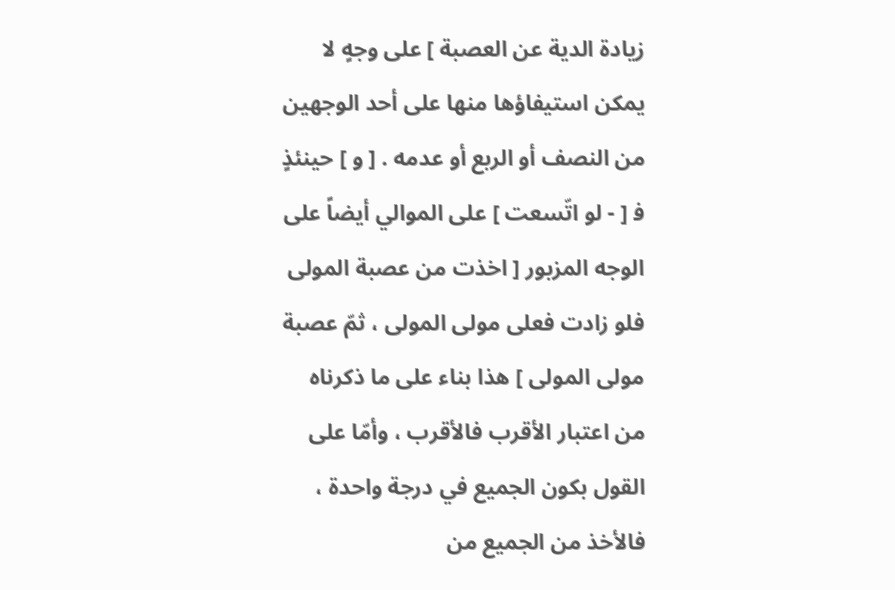زيادة الدية عن العصبة ] على وجهٍ لا يمكن استيفاؤها منها على أحد الوجهين من النصف أو الربع أو عدمه . [ و ] حينئذٍ ف‍ [ - لو اتّسعت ] على الموالي أيضاً على الوجه المزبور [ اخذت من عصبة المولى فلو زادت فعلى مولى المولى ، ثمّ عصبة مولى المولى ] هذا بناء على ما ذكرناه من اعتبار الأقرب فالأقرب ، وأمّا على القول بكون الجميع في درجة واحدة ، فالأخذ من الجميع من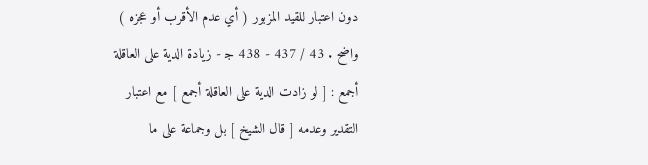دون اعتبار للقيد المزبور ( أي عدم الأقرب أو عجزه ) واضح . 43 / 437 - 438 ج‍ - زيادة الدية على العاقلة أجمع : [ لو زادت الدية على العاقلة أجمع ] مع اعتبار التقدير وعدمه [ قال الشيخ ] بل وجماعة على ما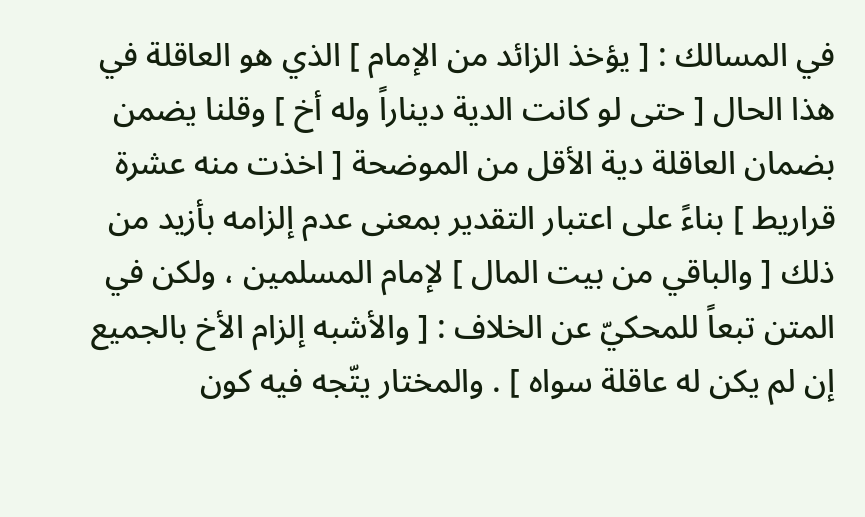في المسالك : [ يؤخذ الزائد من الإمام ] الذي هو العاقلة في هذا الحال [ حتى لو كانت الدية ديناراً وله أخ ] وقلنا يضمن بضمان العاقلة دية الأقل من الموضحة [ اخذت منه عشرة قراريط ] بناءً على اعتبار التقدير بمعنى عدم إلزامه بأزيد من ذلك [ والباقي من بيت المال ] لإمام المسلمين ، ولكن في المتن تبعاً للمحكيّ عن الخلاف : [ والأشبه إلزام الأخ بالجميع إن لم يكن له عاقلة سواه ] . والمختار يتّجه فيه كون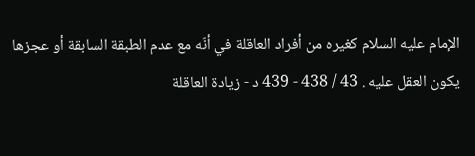الإمام عليه السلام كغيره من أفراد العاقلة في أنّه مع عدم الطبقة السابقة أو عجزها يكون العقل عليه . 43 / 438 - 439 د - زيادة العاقلة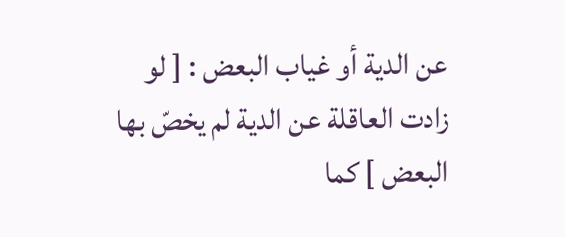عن الدية أو غياب البعض : [ لو زادت العاقلة عن الدية لم يخصّ بها البعض ] كما